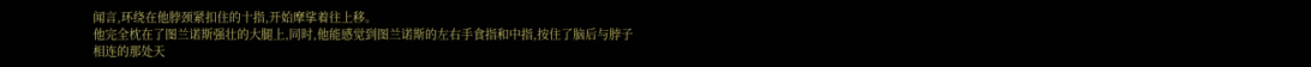闻言,环绕在他脖颈紧扣住的十指,开始摩挲着往上移。
他完全枕在了图兰诺斯强壮的大腿上,同时,他能感觉到图兰诺斯的左右手食指和中指,按住了脑后与脖子相连的那处天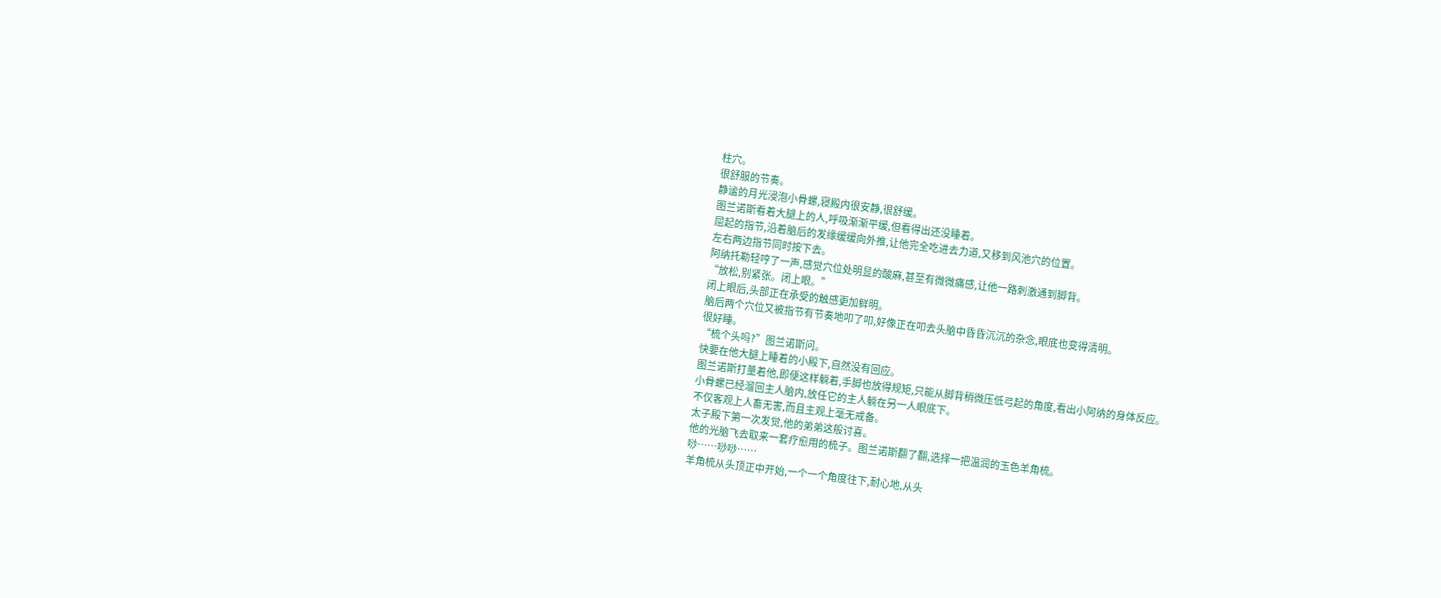柱穴。
很舒服的节奏。
静谧的月光浸泡小骨螺,寝殿内很安静,很舒缓。
图兰诺斯看着大腿上的人,呼吸渐渐平缓,但看得出还没睡着。
屈起的指节,沿着脑后的发缘缓缓向外推,让他完全吃进去力道,又移到风池穴的位置。
左右两边指节同时按下去。
阿纳托勒轻哼了一声,感觉穴位处明显的酸麻,甚至有微微痛感,让他一路刺激通到脚背。
“放松,别紧张。闭上眼。”
闭上眼后,头部正在承受的触感更加鲜明。
脑后两个穴位又被指节有节奏地叩了叩,好像正在叩去头脑中昏昏沉沉的杂念,眼底也变得清明。
很好睡。
“梳个头吗?”图兰诺斯问。
快要在他大腿上睡着的小殿下,自然没有回应。
图兰诺斯打量着他,即便这样躺着,手脚也放得规矩,只能从脚背稍微压低弓起的角度,看出小阿纳的身体反应。
小骨螺已经溜回主人脑内,放任它的主人躺在另一人眼底下。
不仅客观上人畜无害,而且主观上毫无戒备。
太子殿下第一次发觉,他的弟弟这般讨喜。
他的光脑飞去取来一套疗愈用的梳子。图兰诺斯翻了翻,选择一把温润的玉色羊角梳。
唦……唦唦……
羊角梳从头顶正中开始,一个一个角度往下,耐心地,从头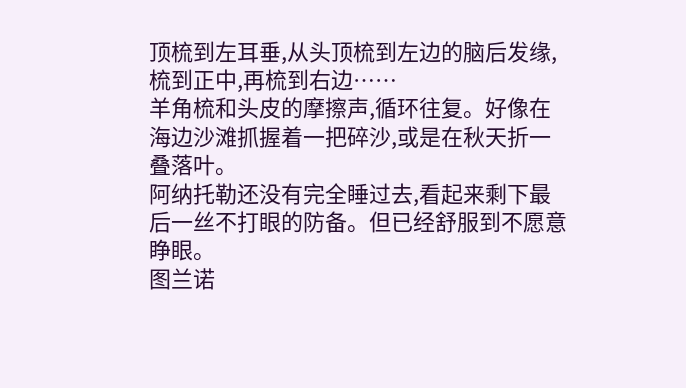顶梳到左耳垂,从头顶梳到左边的脑后发缘,梳到正中,再梳到右边……
羊角梳和头皮的摩擦声,循环往复。好像在海边沙滩抓握着一把碎沙,或是在秋天折一叠落叶。
阿纳托勒还没有完全睡过去,看起来剩下最后一丝不打眼的防备。但已经舒服到不愿意睁眼。
图兰诺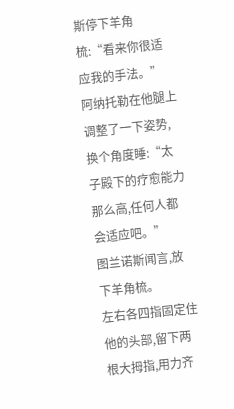斯停下羊角梳:“看来你很适应我的手法。”
阿纳托勒在他腿上调整了一下姿势,换个角度睡:“太子殿下的疗愈能力那么高,任何人都会适应吧。”
图兰诺斯闻言,放下羊角梳。
左右各四指固定住他的头部,留下两根大拇指,用力齐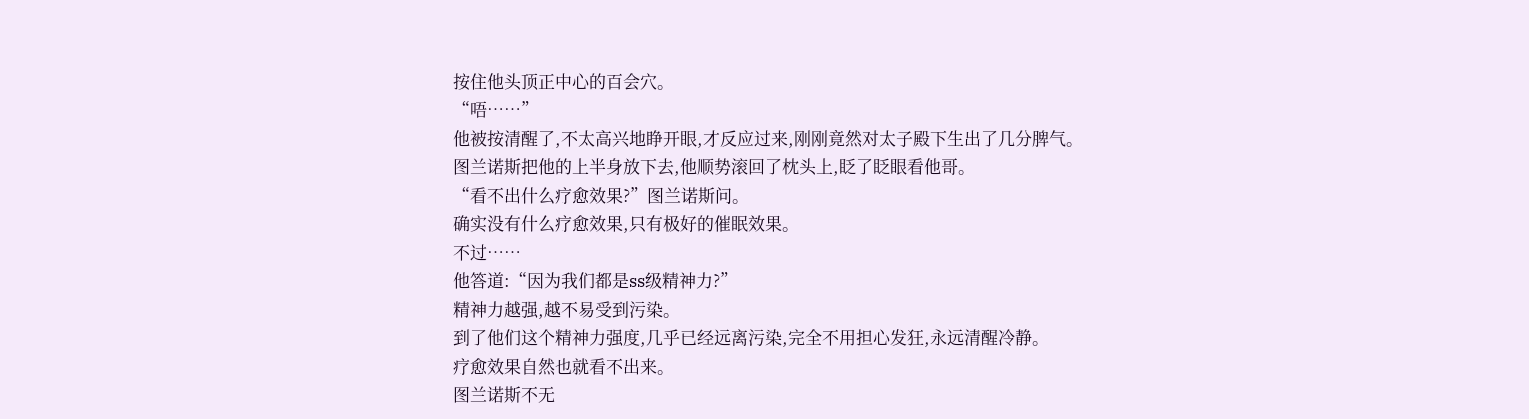按住他头顶正中心的百会穴。
“唔……”
他被按清醒了,不太高兴地睁开眼,才反应过来,刚刚竟然对太子殿下生出了几分脾气。
图兰诺斯把他的上半身放下去,他顺势滚回了枕头上,眨了眨眼看他哥。
“看不出什么疗愈效果?”图兰诺斯问。
确实没有什么疗愈效果,只有极好的催眠效果。
不过……
他答道:“因为我们都是ss级精神力?”
精神力越强,越不易受到污染。
到了他们这个精神力强度,几乎已经远离污染,完全不用担心发狂,永远清醒冷静。
疗愈效果自然也就看不出来。
图兰诺斯不无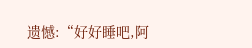遗憾:“好好睡吧,阿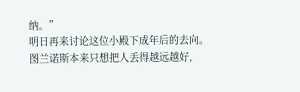纳。”
明日再来讨论这位小殿下成年后的去向。
图兰诺斯本来只想把人丢得越远越好,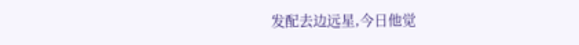发配去边远星,今日他觉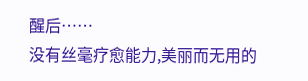醒后……
没有丝毫疗愈能力,美丽而无用的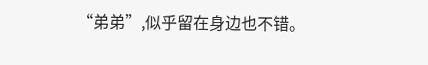“弟弟”,似乎留在身边也不错。